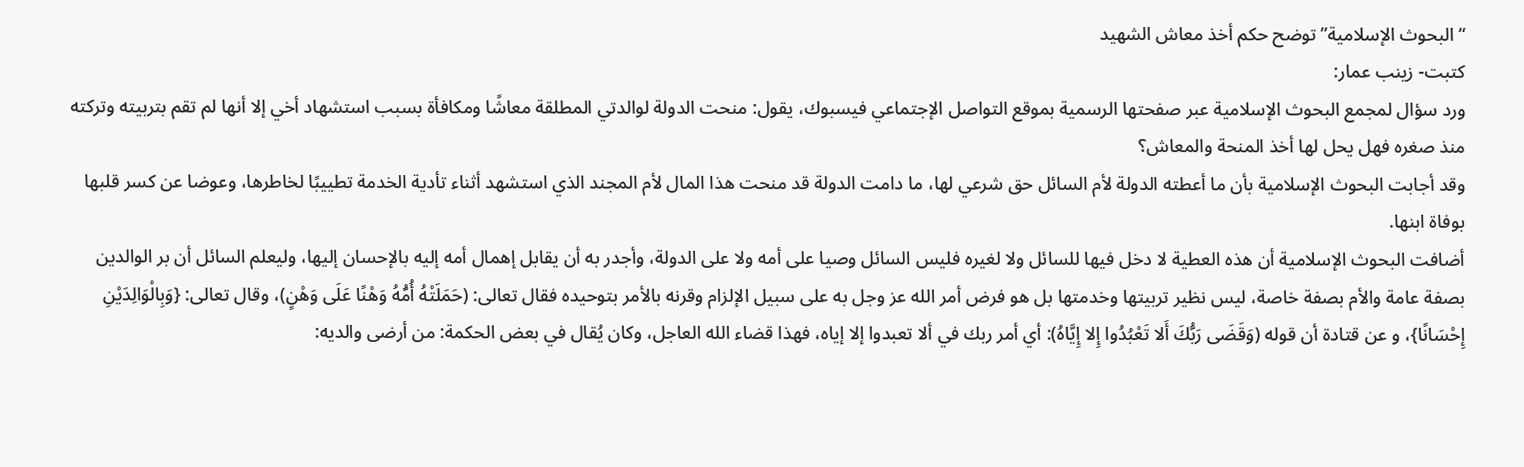“البحوث الإسلامية” توضح حكم أخذ معاش الشهيد
كتبت- زينب عمار:
ورد سؤال لمجمع البحوث الإسلامية عبر صفحتها الرسمية بموقع التواصل الإجتماعي فيسبوك، يقول: منحت الدولة لوالدتي المطلقة معاشًا ومكافأة بسبب استشهاد أخي إلا أنها لم تقم بتربيته وتركته منذ صغره فهل يحل لها أخذ المنحة والمعاش؟
وقد أجابت البحوث الإسلامية بأن ما أعطته الدولة لأم السائل حق شرعي لها، ما دامت الدولة قد منحت هذا المال لأم المجند الذي استشهد أثناء تأدية الخدمة تطييبًا لخاطرها، وعوضا عن كسر قلبها بوفاة ابنها.
أضافت البحوث الإسلامية أن هذه العطية لا دخل فيها للسائل ولا لغيره فليس السائل وصيا على أمه ولا على الدولة، وأجدر به أن يقابل إهمال أمه إليه بالإحسان إليها، وليعلم السائل أن بر الوالدين بصفة عامة والأم بصفة خاصة، ليس نظير تربيتها وخدمتها بل هو فرض أمر الله عز وجل به على سبيل الإلزام وقرنه بالأمر بتوحيده فقال تعالى: (حَمَلَتْهُ أُمُّهُ وَهْنًا عَلَى وَهْنٍ)، وقال تعالى: {وَبِالْوَالِدَيْنِ إِحْسَانًا}، و عن قتادة أن قوله (وَقَضَى رَبُّكَ أَلا تَعْبُدُوا إِلا إِيَّاهُ): أي أمر ربك في ألا تعبدوا إلا إياه، فهذا قضاء الله العاجل، وكان يُقال في بعض الحكمة: من أرضى والديه: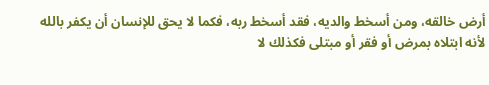أرض خالقه، ومن أسخط والديه، فقد أسخط ربه، فكما لا يحق للإنسان أن يكفر بالله لأنه ابتلاه بمرض أو فقر أو مبتلى فكذلك لا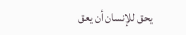يحق للإنسان أن يعق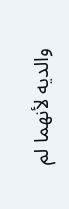والديه لأنهما لم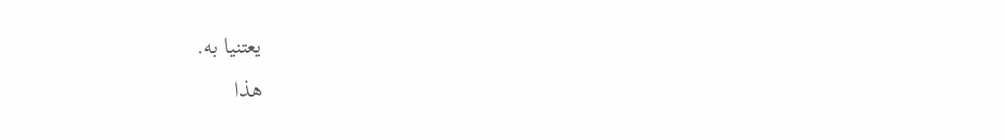يعتنيا به.
هذا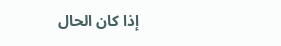إذا كان الحال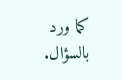كما ورد بالسؤال.